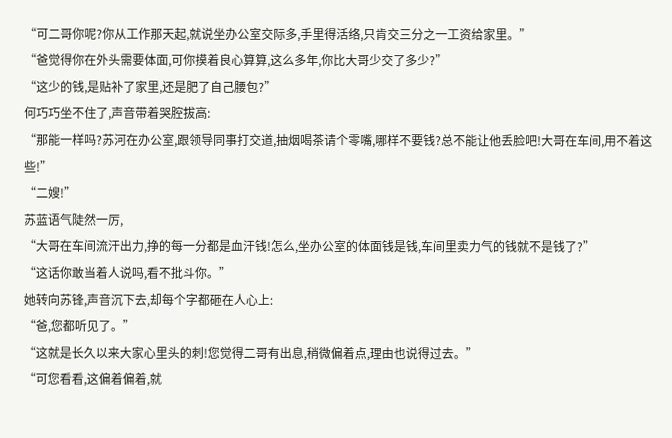“可二哥你呢?你从工作那天起,就说坐办公室交际多,手里得活络,只肯交三分之一工资给家里。”
“爸觉得你在外头需要体面,可你摸着良心算算,这么多年,你比大哥少交了多少?”
“这少的钱,是贴补了家里,还是肥了自己腰包?”
何巧巧坐不住了,声音带着哭腔拔高:
“那能一样吗?苏河在办公室,跟领导同事打交道,抽烟喝茶请个零嘴,哪样不要钱?总不能让他丢脸吧!大哥在车间,用不着这些!”
“二嫂!”
苏蓝语气陡然一厉,
“大哥在车间流汗出力,挣的每一分都是血汗钱!怎么,坐办公室的体面钱是钱,车间里卖力气的钱就不是钱了?”
“这话你敢当着人说吗,看不批斗你。”
她转向苏锋,声音沉下去,却每个字都砸在人心上:
“爸,您都听见了。”
“这就是长久以来大家心里头的刺!您觉得二哥有出息,稍微偏着点,理由也说得过去。”
“可您看看,这偏着偏着,就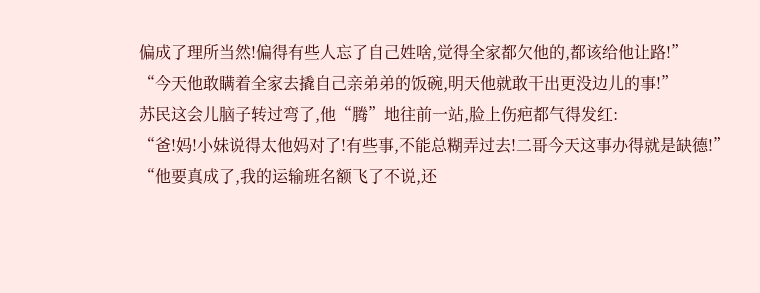偏成了理所当然!偏得有些人忘了自己姓啥,觉得全家都欠他的,都该给他让路!”
“今天他敢瞒着全家去撬自己亲弟弟的饭碗,明天他就敢干出更没边儿的事!”
苏民这会儿脑子转过弯了,他“腾”地往前一站,脸上伤疤都气得发红:
“爸!妈!小妹说得太他妈对了!有些事,不能总糊弄过去!二哥今天这事办得就是缺德!”
“他要真成了,我的运输班名额飞了不说,还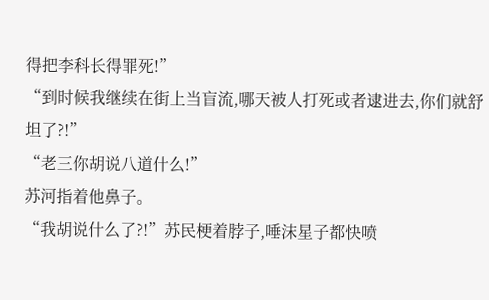得把李科长得罪死!”
“到时候我继续在街上当盲流,哪天被人打死或者逮进去,你们就舒坦了?!”
“老三你胡说八道什么!”
苏河指着他鼻子。
“我胡说什么了?!”苏民梗着脖子,唾沫星子都快喷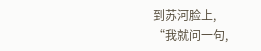到苏河脸上,
“我就问一句,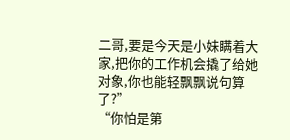二哥,要是今天是小妹瞒着大家,把你的工作机会撬了给她对象,你也能轻飘飘说句算了?”
“你怕是第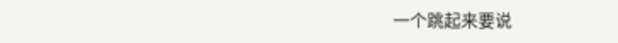一个跳起来要说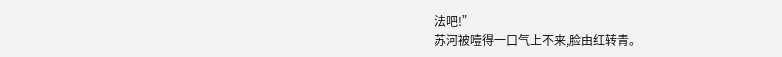法吧!”
苏河被噎得一口气上不来,脸由红转青。